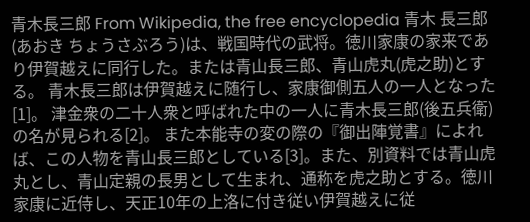青木長三郎 From Wikipedia, the free encyclopedia 青木 長三郎(あおき ちょうさぶろう)は、戦国時代の武将。徳川家康の家来であり伊賀越えに同行した。または青山長三郎、青山虎丸(虎之助)とする。 青木長三郎は伊賀越えに随行し、家康御側五人の一人となった[1]。 津金衆の二十人衆と呼ばれた中の一人に青木長三郎(後五兵衛)の名が見られる[2]。 また本能寺の変の際の『御出陣覚書』によれば、この人物を青山長三郎としている[3]。また、別資料では青山虎丸とし、青山定親の長男として生まれ、通称を虎之助とする。徳川家康に近侍し、天正10年の上洛に付き従い伊賀越えに従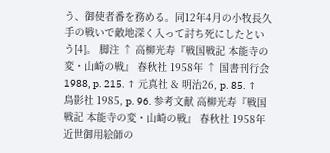う、御使者番を務める。同12年4月の小牧長久手の戦いで敵地深く入って討ち死にしたという[4]。 脚注 ↑ 高柳光寿『戦国戦記 本能寺の変・山崎の戦』 春秋社 1958年 ↑ 国書刊行会 1988, p. 215. ↑ 元真社 & 明治26, p. 85. ↑ 鳥影社 1985, p. 96. 参考文献 高柳光寿『戦国戦記 本能寺の変・山崎の戦』 春秋社 1958年 近世御用絵師の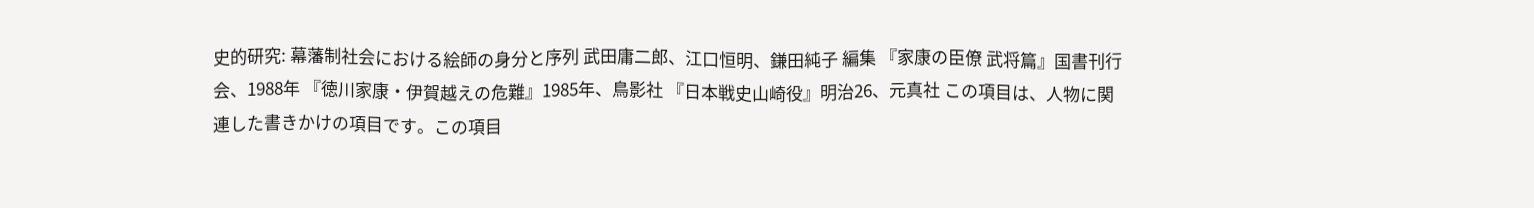史的研究: 幕藩制社会における絵師の身分と序列 武田庸二郎、江口恒明、鎌田純子 編集 『家康の臣僚 武将篇』国書刊行会、1988年 『徳川家康・伊賀越えの危難』1985年、鳥影社 『日本戦史山崎役』明治26、元真社 この項目は、人物に関連した書きかけの項目です。この項目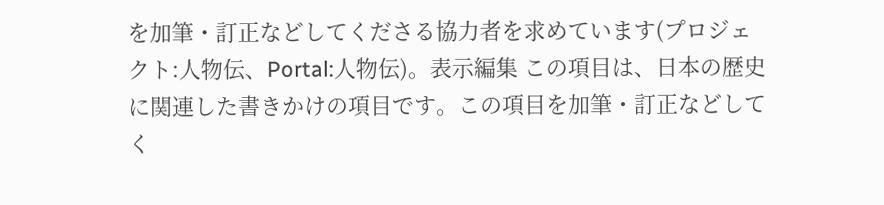を加筆・訂正などしてくださる協力者を求めています(プロジェクト:人物伝、Portal:人物伝)。表示編集 この項目は、日本の歴史に関連した書きかけの項目です。この項目を加筆・訂正などしてく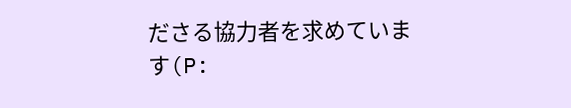ださる協力者を求めています(P: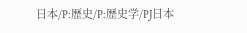日本/P:歴史/P:歴史学/PJ日本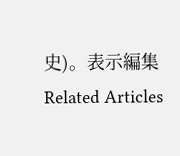史)。表示編集 Related Articles